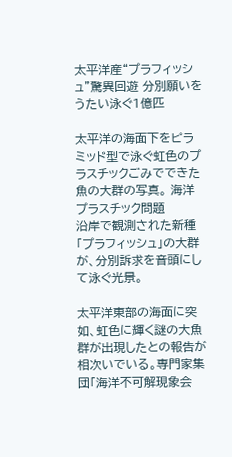太平洋産“プラフィッシュ”驚異回遊 分別願いをうたい泳ぐ1億匹

太平洋の海面下をピラミッド型で泳ぐ虹色のプラスチックごみでできた魚の大群の写真。 海洋プラスチック問題
沿岸で観測された新種「プラフィッシュ」の大群が、分別訴求を音頭にして泳ぐ光景。

太平洋東部の海面に突如、虹色に輝く謎の大魚群が出現したとの報告が相次いでいる。専門家集団「海洋不可解現象会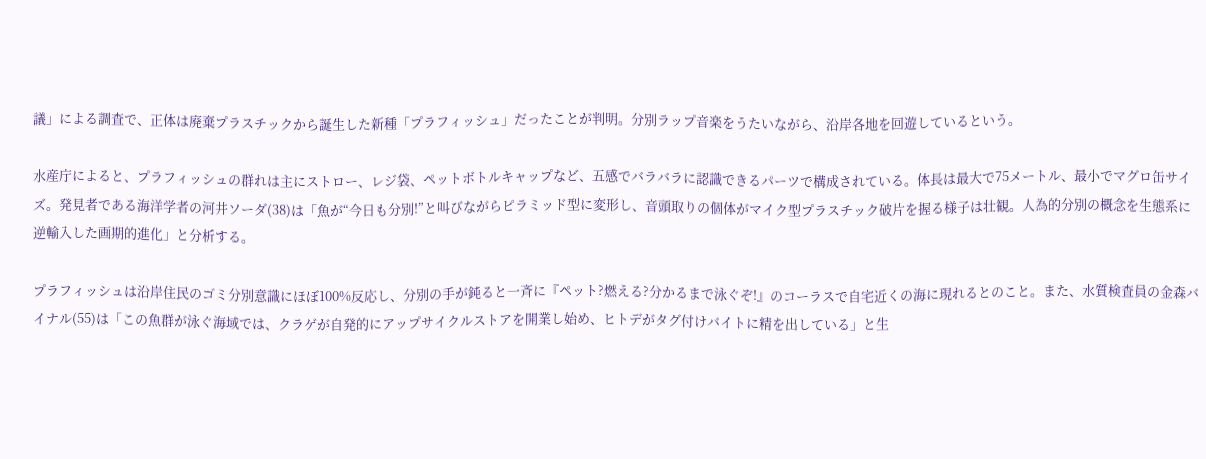議」による調査で、正体は廃棄プラスチックから誕生した新種「プラフィッシュ」だったことが判明。分別ラップ音楽をうたいながら、沿岸各地を回遊しているという。

水産庁によると、プラフィッシュの群れは主にストロー、レジ袋、ペットボトルキャップなど、五感でバラバラに認識できるパーツで構成されている。体長は最大で75メートル、最小でマグロ缶サイズ。発見者である海洋学者の河井ソーダ(38)は「魚が“今日も分別!”と叫びながらピラミッド型に変形し、音頭取りの個体がマイク型プラスチック破片を握る様子は壮観。人為的分別の概念を生態系に逆輸入した画期的進化」と分析する。

プラフィッシュは沿岸住民のゴミ分別意識にほぼ100%反応し、分別の手が鈍ると一斉に『ペット?燃える?分かるまで泳ぐぞ!』のコーラスで自宅近くの海に現れるとのこと。また、水質検査員の金森バイナル(55)は「この魚群が泳ぐ海域では、クラゲが自発的にアップサイクルストアを開業し始め、ヒトデがタグ付けバイトに精を出している」と生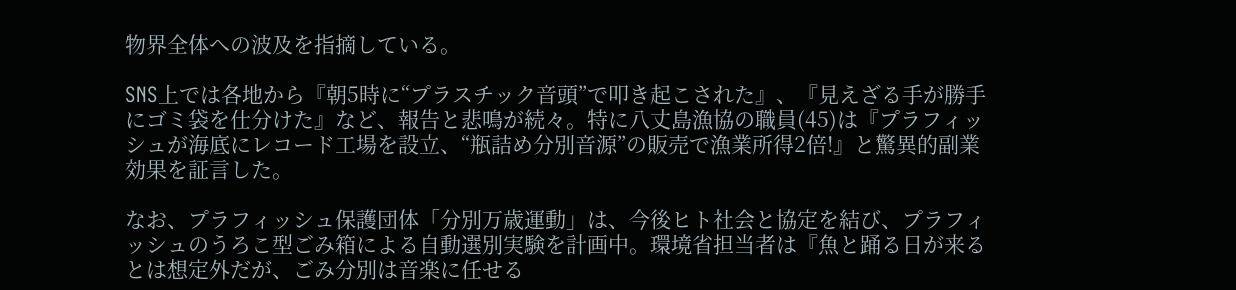物界全体への波及を指摘している。

SNS上では各地から『朝5時に“プラスチック音頭”で叩き起こされた』、『見えざる手が勝手にゴミ袋を仕分けた』など、報告と悲鳴が続々。特に八丈島漁協の職員(45)は『プラフィッシュが海底にレコード工場を設立、“瓶詰め分別音源”の販売で漁業所得2倍!』と驚異的副業効果を証言した。

なお、プラフィッシュ保護団体「分別万歳運動」は、今後ヒト社会と協定を結び、プラフィッシュのうろこ型ごみ箱による自動選別実験を計画中。環境省担当者は『魚と踊る日が来るとは想定外だが、ごみ分別は音楽に任せる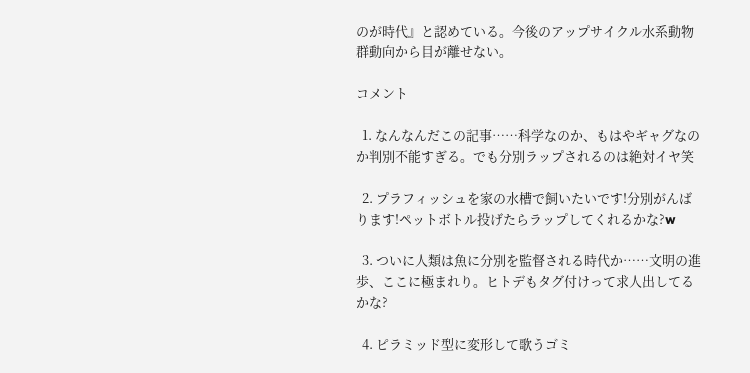のが時代』と認めている。今後のアップサイクル水系動物群動向から目が離せない。

コメント

  1. なんなんだこの記事……科学なのか、もはやギャグなのか判別不能すぎる。でも分別ラップされるのは絶対イヤ笑

  2. プラフィッシュを家の水槽で飼いたいです!分別がんばります!ペットボトル投げたらラップしてくれるかな?w

  3. ついに人類は魚に分別を監督される時代か……文明の進歩、ここに極まれり。ヒトデもタグ付けって求人出してるかな?

  4. ピラミッド型に変形して歌うゴミ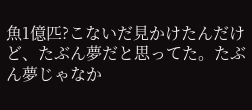魚1億匹?こないだ見かけたんだけど、たぶん夢だと思ってた。たぶん夢じゃなか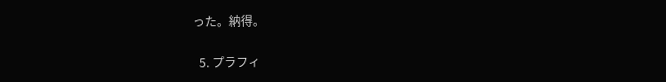った。納得。

  5. プラフィ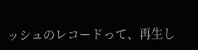ッシュのレコードって、再生し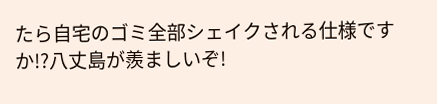たら自宅のゴミ全部シェイクされる仕様ですか!?八丈島が羨ましいぞ!